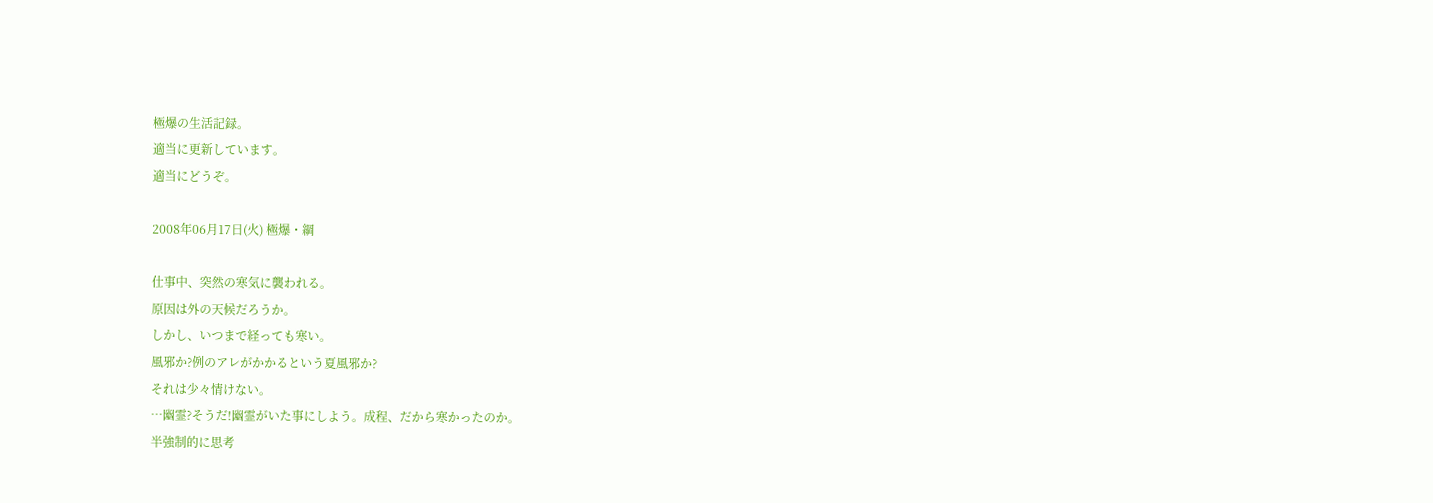極爆の生活記録。
適当に更新しています。
適当にどうぞ。

2008年06月17日(火) 極爆・綱

仕事中、突然の寒気に襲われる。
原因は外の天候だろうか。
しかし、いつまで経っても寒い。
風邪か?例のアレがかかるという夏風邪か?
それは少々情けない。
…幽霊?そうだ!幽霊がいた事にしよう。成程、だから寒かったのか。
半強制的に思考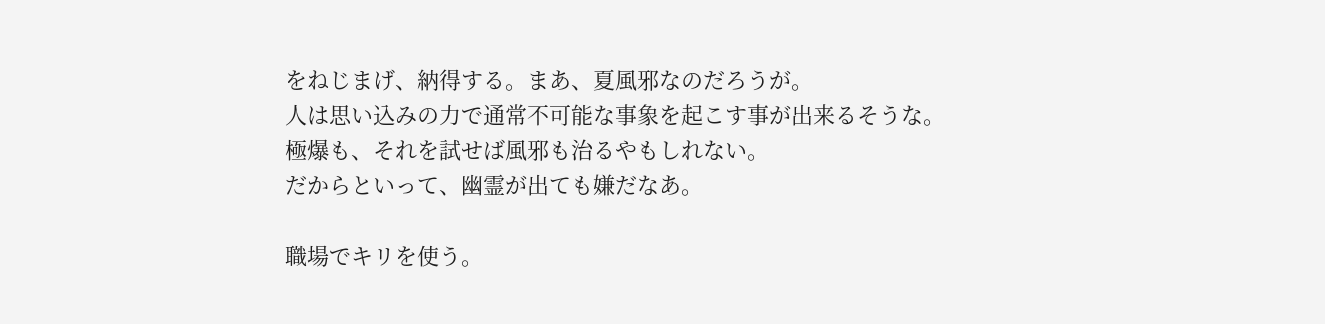をねじまげ、納得する。まあ、夏風邪なのだろうが。
人は思い込みの力で通常不可能な事象を起こす事が出来るそうな。
極爆も、それを試せば風邪も治るやもしれない。
だからといって、幽霊が出ても嫌だなあ。

職場でキリを使う。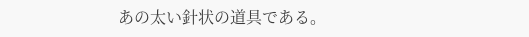あの太い針状の道具である。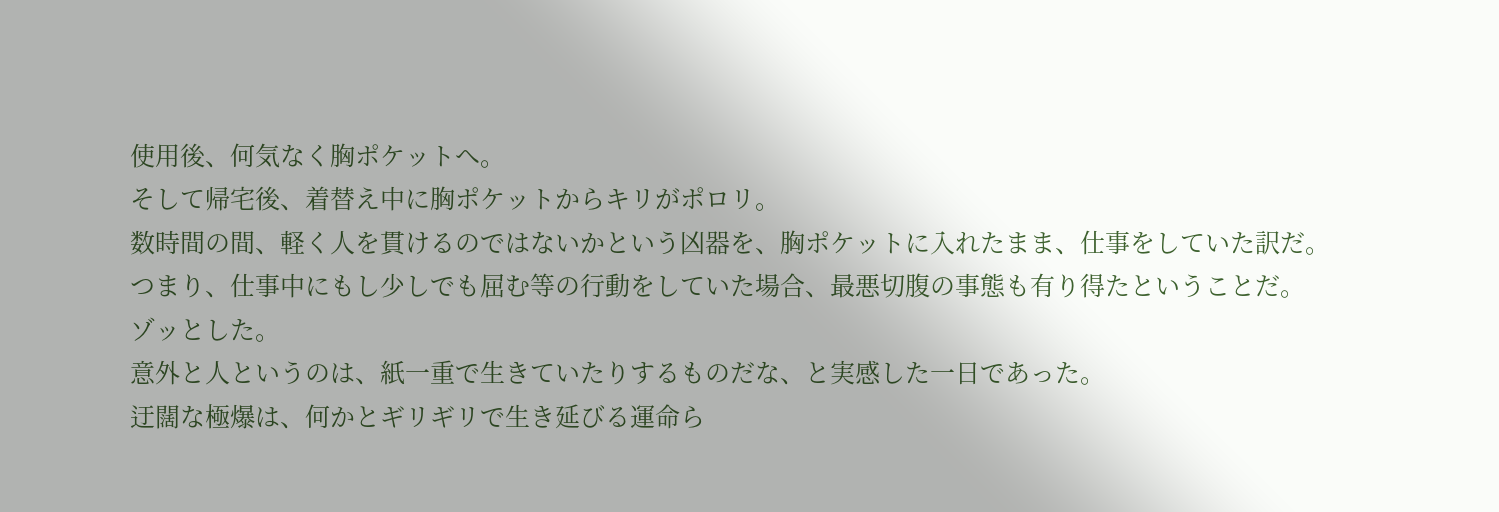使用後、何気なく胸ポケットへ。
そして帰宅後、着替え中に胸ポケットからキリがポロリ。
数時間の間、軽く人を貫けるのではないかという凶器を、胸ポケットに入れたまま、仕事をしていた訳だ。
つまり、仕事中にもし少しでも屈む等の行動をしていた場合、最悪切腹の事態も有り得たということだ。
ゾッとした。
意外と人というのは、紙一重で生きていたりするものだな、と実感した一日であった。
迂闊な極爆は、何かとギリギリで生き延びる運命ら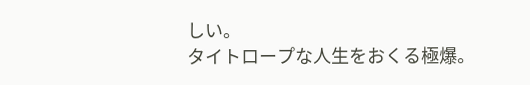しい。
タイトロープな人生をおくる極爆。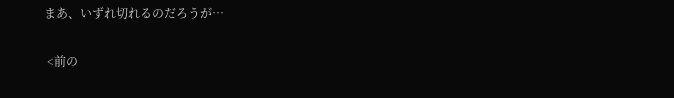まあ、いずれ切れるのだろうが…


 <前の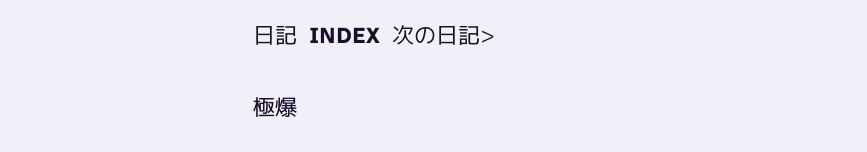日記  INDEX  次の日記>


極爆